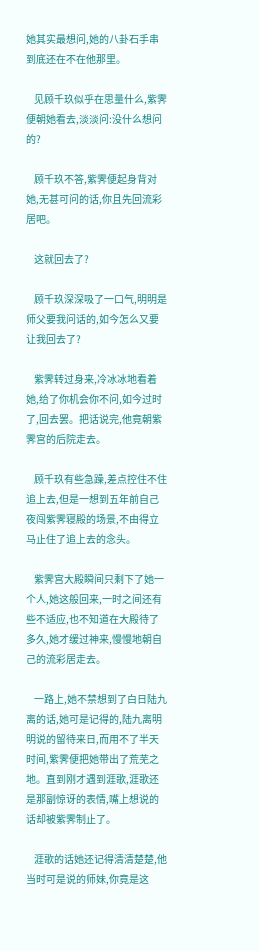她其实最想问,她的八卦石手串到底还在不在他那里。

    见顾千玖似乎在思量什么,紫霁便朝她看去,淡淡问:没什么想问的?

    顾千玖不答,紫霁便起身背对她,无甚可问的话,你且先回流彩居吧。

    这就回去了?

    顾千玖深深吸了一口气,明明是师父要我问话的,如今怎么又要让我回去了?

    紫霁转过身来,冷冰冰地看着她,给了你机会你不问,如今过时了,回去罢。把话说完,他竟朝紫霁宫的后院走去。

    顾千玖有些急躁,差点控住不住追上去,但是一想到五年前自己夜闯紫霁寝殿的场景,不由得立马止住了追上去的念头。

    紫霁宫大殿瞬间只剩下了她一个人,她这般回来,一时之间还有些不适应,也不知道在大殿待了多久,她才缓过神来,慢慢地朝自己的流彩居走去。

    一路上,她不禁想到了白日陆九离的话,她可是记得的,陆九离明明说的留待来日,而用不了半天时间,紫霁便把她带出了荒芜之地。直到刚才遇到涯歌,涯歌还是那副惊讶的表情,嘴上想说的话却被紫霁制止了。

    涯歌的话她还记得清清楚楚,他当时可是说的师妹,你竟是这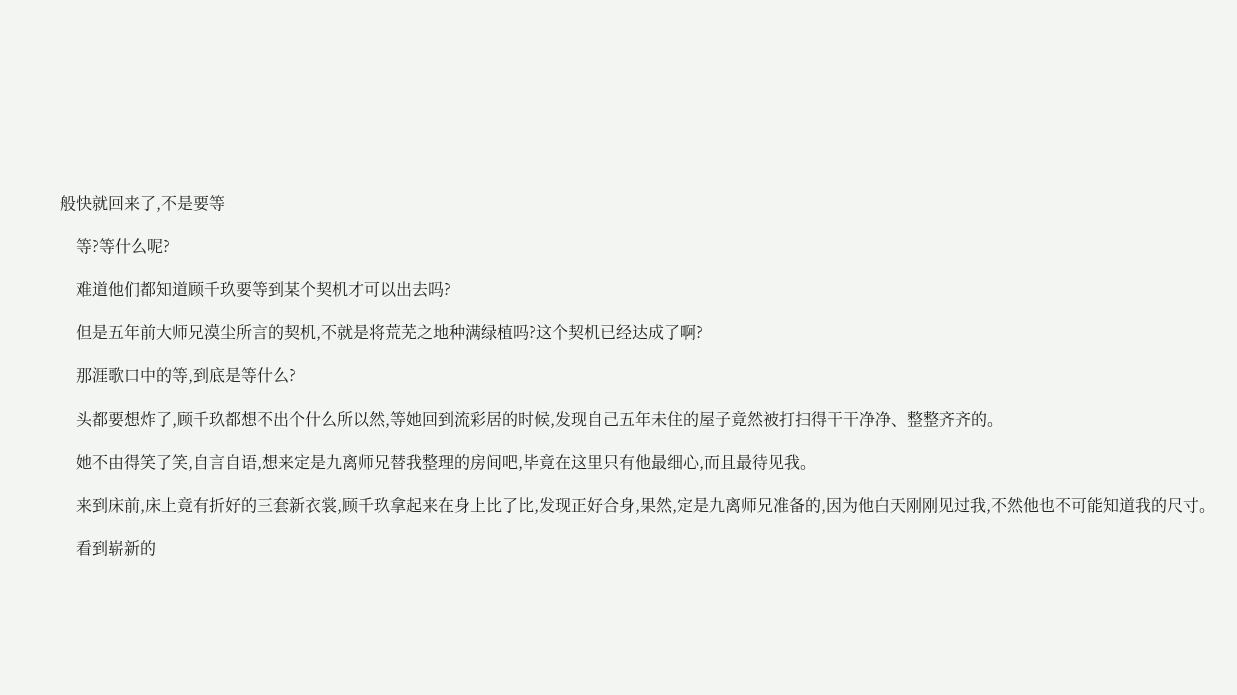般快就回来了,不是要等

    等?等什么呢?

    难道他们都知道顾千玖要等到某个契机才可以出去吗?

    但是五年前大师兄漠尘所言的契机,不就是将荒芜之地种满绿植吗?这个契机已经达成了啊?

    那涯歌口中的等,到底是等什么?

    头都要想炸了,顾千玖都想不出个什么所以然,等她回到流彩居的时候,发现自己五年未住的屋子竟然被打扫得干干净净、整整齐齐的。

    她不由得笑了笑,自言自语,想来定是九离师兄替我整理的房间吧,毕竟在这里只有他最细心,而且最待见我。

    来到床前,床上竟有折好的三套新衣裳,顾千玖拿起来在身上比了比,发现正好合身,果然,定是九离师兄准备的,因为他白天刚刚见过我,不然他也不可能知道我的尺寸。

    看到崭新的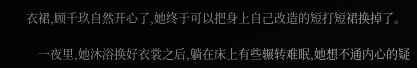衣裙,顾千玖自然开心了,她终于可以把身上自己改造的短打短裙换掉了。

    一夜里,她沐浴换好衣裳之后,躺在床上有些辗转难眠,她想不通内心的疑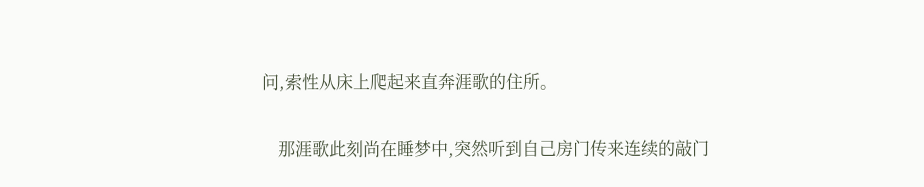问,索性从床上爬起来直奔涯歌的住所。

    那涯歌此刻尚在睡梦中,突然听到自己房门传来连续的敲门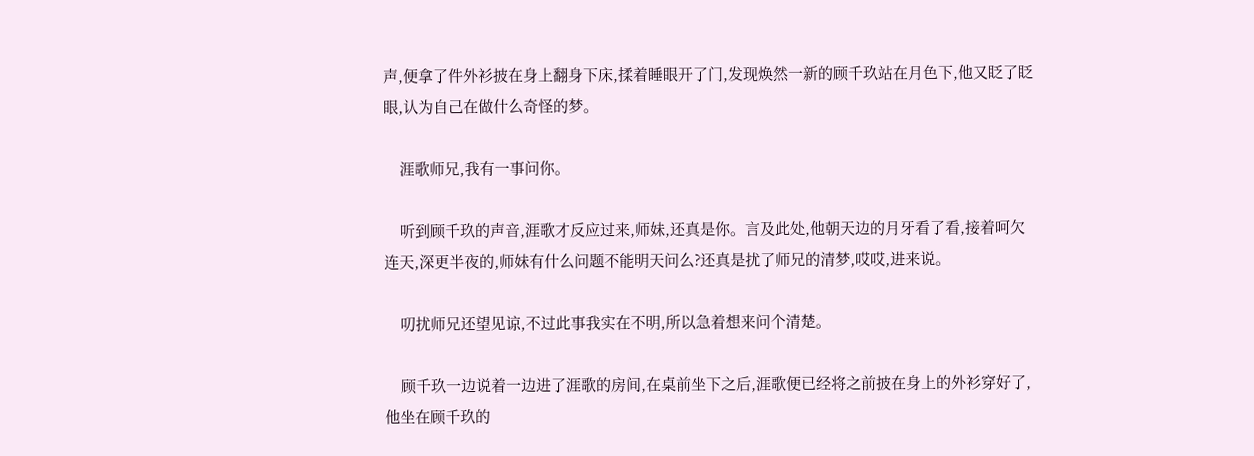声,便拿了件外衫披在身上翻身下床,揉着睡眼开了门,发现焕然一新的顾千玖站在月色下,他又眨了眨眼,认为自己在做什么奇怪的梦。

    涯歌师兄,我有一事问你。

    听到顾千玖的声音,涯歌才反应过来,师妹,还真是你。言及此处,他朝天边的月牙看了看,接着呵欠连天,深更半夜的,师妹有什么问题不能明天问么?还真是扰了师兄的清梦,哎哎,进来说。

    叨扰师兄还望见谅,不过此事我实在不明,所以急着想来问个清楚。

    顾千玖一边说着一边进了涯歌的房间,在桌前坐下之后,涯歌便已经将之前披在身上的外衫穿好了,他坐在顾千玖的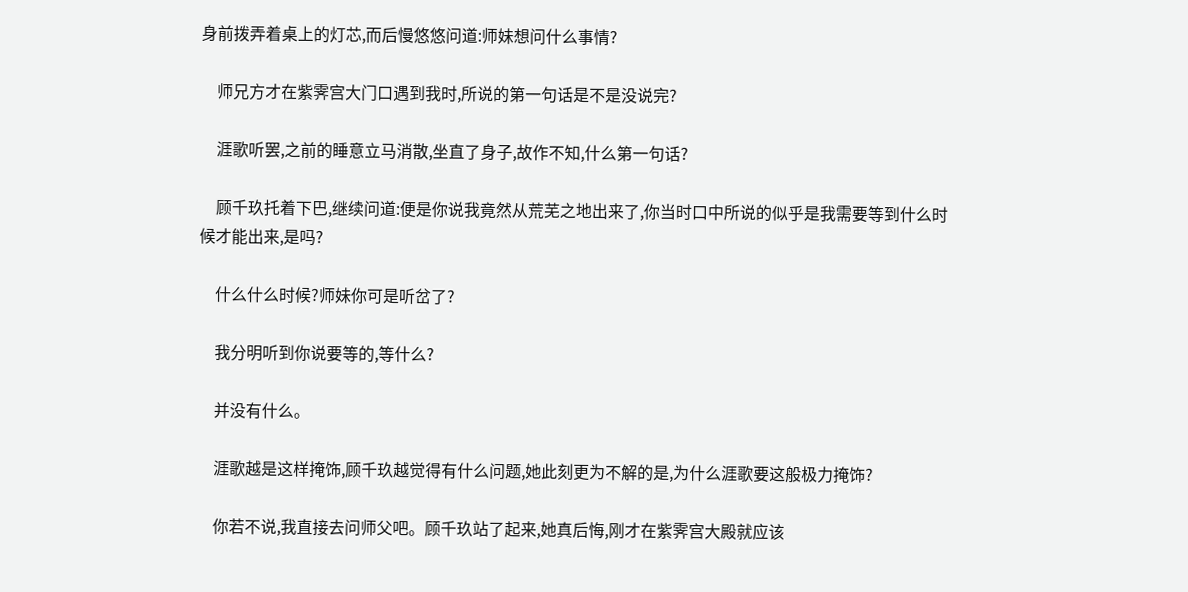身前拨弄着桌上的灯芯,而后慢悠悠问道:师妹想问什么事情?

    师兄方才在紫霁宫大门口遇到我时,所说的第一句话是不是没说完?

    涯歌听罢,之前的睡意立马消散,坐直了身子,故作不知,什么第一句话?

    顾千玖托着下巴,继续问道:便是你说我竟然从荒芜之地出来了,你当时口中所说的似乎是我需要等到什么时候才能出来,是吗?

    什么什么时候?师妹你可是听岔了?

    我分明听到你说要等的,等什么?

    并没有什么。

    涯歌越是这样掩饰,顾千玖越觉得有什么问题,她此刻更为不解的是,为什么涯歌要这般极力掩饰?

    你若不说,我直接去问师父吧。顾千玖站了起来,她真后悔,刚才在紫霁宫大殿就应该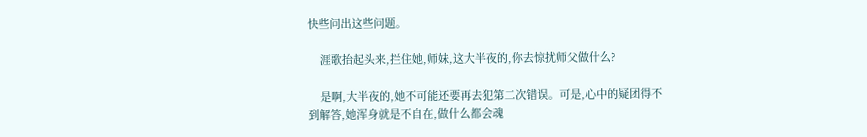快些问出这些问题。

    涯歌抬起头来,拦住她,师妹,这大半夜的,你去惊扰师父做什么?

    是啊,大半夜的,她不可能还要再去犯第二次错误。可是,心中的疑团得不到解答,她浑身就是不自在,做什么都会魂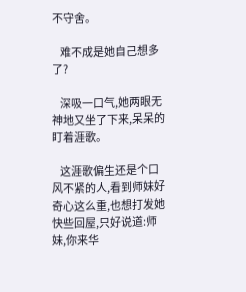不守舍。

    难不成是她自己想多了?

    深吸一口气,她两眼无神地又坐了下来,呆呆的盯着涯歌。

    这涯歌偏生还是个口风不紧的人,看到师妹好奇心这么重,也想打发她快些回屋,只好说道:师妹,你来华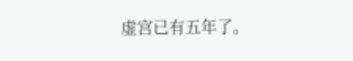虚宫已有五年了。